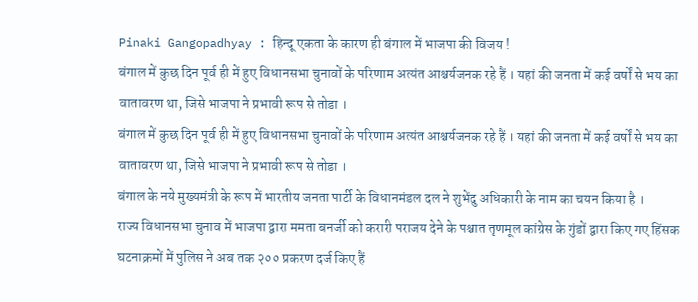Pinaki Gangopadhyay : हिन्दू एकता के कारण ही बंगाल में भाजपा की विजय !
बंगाल में कुछ दिन पूर्व ही में हुए विधानसभा चुनावों के परिणाम अत्यंत आश्चर्यजनक रहे हैं । यहां की जनता में कई वर्षों से भय का वातावरण था, जिसे भाजपा ने प्रभावी रूप से तोडा ।
बंगाल में कुछ दिन पूर्व ही में हुए विधानसभा चुनावों के परिणाम अत्यंत आश्चर्यजनक रहे हैं । यहां की जनता में कई वर्षों से भय का वातावरण था, जिसे भाजपा ने प्रभावी रूप से तोडा ।
बंगाल के नये मुख्यमंत्री के रूप में भारतीय जनता पार्टी के विधानमंडल दल ने शुभेंदु अधिकारी के नाम का चयन किया है ।
राज्य विधानसभा चुनाव में भाजपा द्वारा ममता बनर्जी को करारी पराजय देने के पश्चात तृणमूल कांग्रेस के गुंडों द्वारा किए गए हिंसक घटनाक्रमों में पुलिस ने अब तक २०० प्रकरण दर्ज किए हैं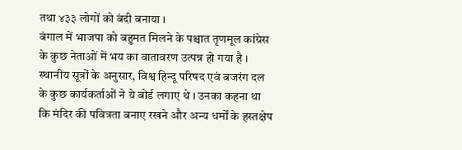तथा ४३३ लोगों को बंदी बनाया ।
बंगाल में भाजपा को बहुमत मिलने के पश्चात तृणमूल कांग्रेस के कुछ नेताओं में भय का वातावरण उत्पन्न हो गया है ।
स्थानीय सूत्रों के अनुसार, विश्व हिन्दू परिषद एवं बजरंग दल के कुछ कार्यकर्ताओं ने ये बोर्ड लगाए थे । उनका कहना था कि मंदिर की पवित्रता बनाए रखने और अन्य धर्मों के हस्तक्षेप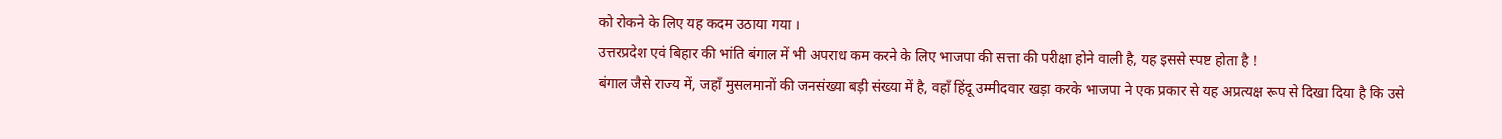को रोकने के लिए यह कदम उठाया गया ।
उत्तरप्रदेश एवं बिहार की भांति बंगाल में भी अपराध कम करने के लिए भाजपा की सत्ता की परीक्षा होने वाली है, यह इससे स्पष्ट होता है !
बंगाल जैसे राज्य में, जहाँ मुसलमानों की जनसंख्या बड़ी संख्या में है, वहाँ हिंदू उम्मीदवार खड़ा करके भाजपा ने एक प्रकार से यह अप्रत्यक्ष रूप से दिखा दिया है कि उसे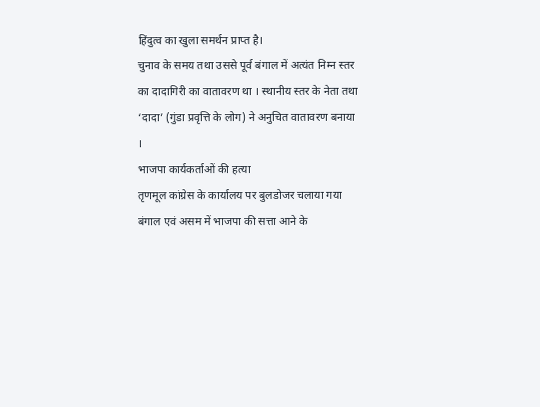हिंदुत्व का खुला समर्थन प्राप्त है।
चुनाव के समय तथा उससे पूर्व बंगाल में अत्यंत निम्न स्तर का दादागिरी का वातावरण था । स्थानीय स्तर के नेता तथा ‘दादा’ (गुंडा प्रवृत्ति के लोग) ने अनुचित वातावरण बनाया ।
भाजपा कार्यकर्ताओं की हत्या
तृणमूल कांग्रेस के कार्यालय पर बुलडोजर चलाया गया
बंगाल एवं असम में भाजपा की सत्ता आने के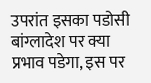उपरांत इसका पडोसी बांग्लादेश पर क्या प्रभाव पडेगा, इस पर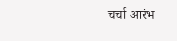चर्चा आरंभ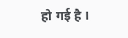हो गई है ।